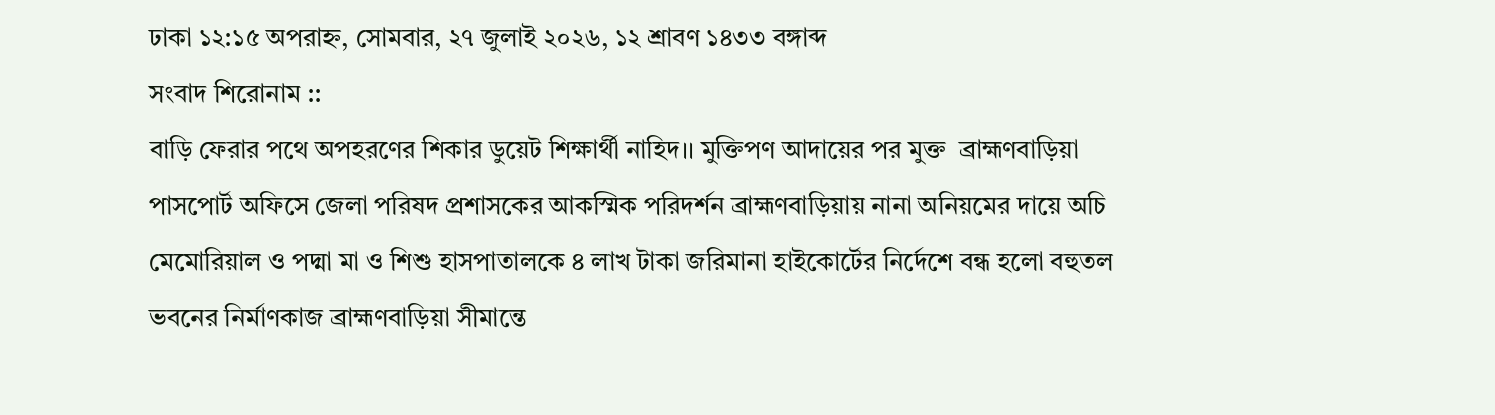ঢাকা ১২:১৫ অপরাহ্ন, সোমবার, ২৭ জুলাই ২০২৬, ১২ শ্রাবণ ১৪৩৩ বঙ্গাব্দ
সংবাদ শিরোনাম ::
বাড়ি ফেরার পথে অপহরণের শিকার ডুয়েট শিক্ষার্থী নাহিদ।। মুক্তিপণ আদায়ের পর মুক্ত  ব্রাহ্মণবাড়িয়া পাসপোর্ট অফিসে জেলা পরিষদ প্রশাসকের আকস্মিক পরিদর্শন ব্রাহ্মণবাড়িয়ায় নানা অনিয়মের দায়ে অচি মেমোরিয়াল ও পদ্মা মা ও শিশু হাসপাতালকে ৪ লাখ টাকা জরিমানা হাইকোর্টের নির্দেশে বন্ধ হলো বহুতল ভবনের নির্মাণকাজ ব্রাহ্মণবাড়িয়া সীমান্তে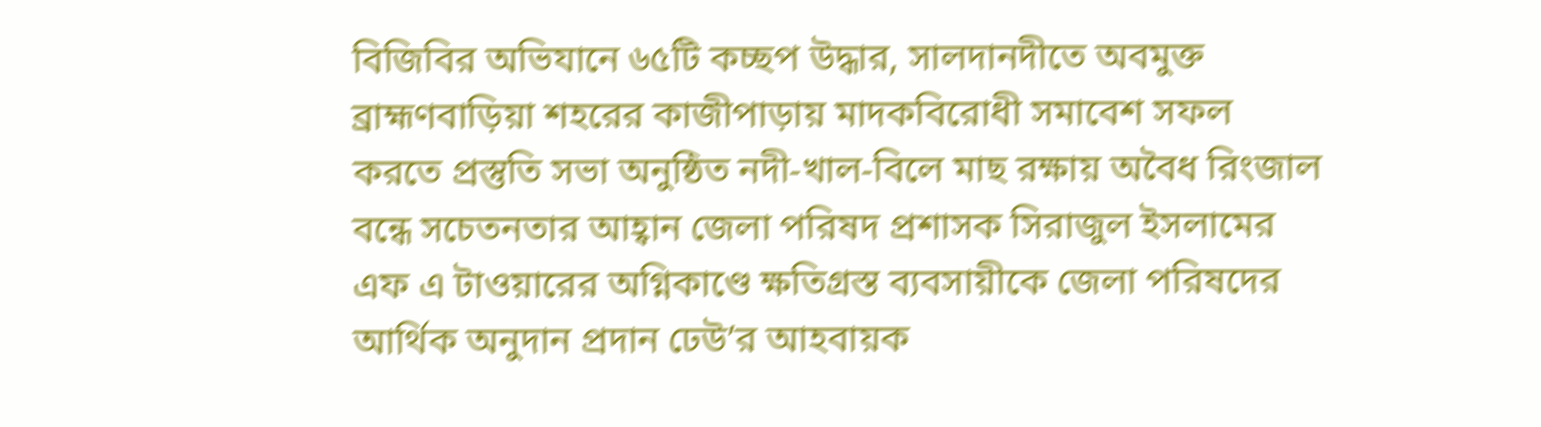বিজিবির অভিযানে ৬৫টি কচ্ছপ উদ্ধার, সালদানদীতে অবমুক্ত ব্রাহ্মণবাড়িয়া শহরের কাজীপাড়ায় মাদকবিরোধী সমাবেশ সফল করতে প্রস্তুতি সভা অনুষ্ঠিত নদী-খাল-বিলে মাছ রক্ষায় অবৈধ রিংজাল বন্ধে সচেতনতার আহ্বান জেলা পরিষদ প্রশাসক সিরাজুল ইসলামের এফ এ টাওয়ারের অগ্নিকাণ্ডে ক্ষতিগ্রস্ত ব্যবসায়ীকে জেলা পরিষদের আর্থিক অনুদান প্রদান ঢেউ’র আহবায়ক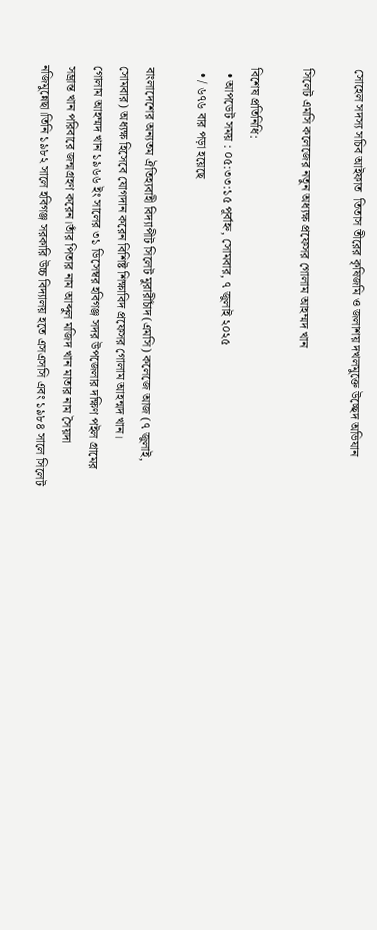সোহেল সদস্য সচিব আইফাত  তিতাস তীরের কৃষিজমি ও জলাশয় দখলমুক্তে উচ্ছেদ অভিযান

সিলেট এমসি কলেজের নতুন অধ্যক্ষ প্রফেসর গোলাম আহম্মদ খান

বিশেষ প্রতিনিধি:
  • আপডেট সময় : ০৫:৩৩:১৫ পূর্বাহ্ন, সোমবার, ৭ জুলাই ২০২৫
  • / ৬৭৬ বার পড়া হয়েছে

বাংলাদেশের অন্যতম ঐতিহ্যবাহী বিদ্যাপীট সিলেট মুরারীচাঁদ(এমসি) কলেজে আজ (৭ জুলাই, সোমবার) অধ্যক্ষ হিসেবে যোগদান করেন বিশিষ্ট শিক্ষাবিদ প্রফেসর গোলাম আহন্মদ খান।
গোলাম আহম্মদ খান ১৯৬৬ ইং সালের ৩১ ডিসেম্বর হবিগঞ্জ সদর উপজেলার দক্ষিণ পইল গ্রামের সম্ভ্রান্ত খান পরিবারে জন্মগ্রহণ করেন।তাঁর পিতার নাম আব্দুল মজিদ খান মাতার নাম সৈয়দা নজিমুন্নেছা।তিনি ১৯৮২ সালে হবিগঞ্জ সরকারি উচ্চ বিদ্যালয় হতে এসএসসি এবং ১৯৮৪ সালে সিলেট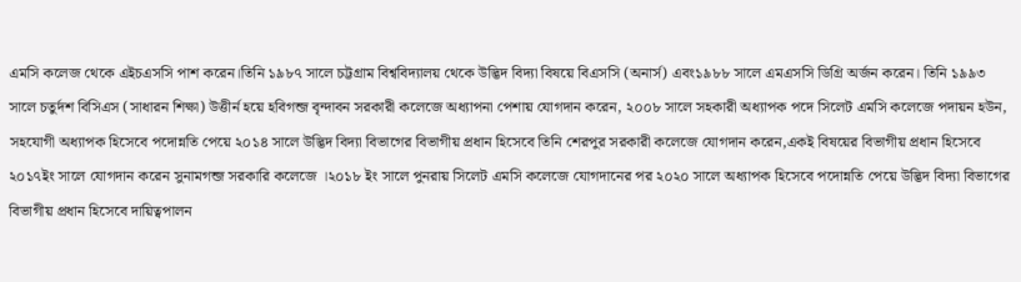এমসি কলেজ থেকে এইচএসসি পাশ করেন।তিনি ১৯৮৭ সালে চট্টগ্রাম বিশ্ববিদ্যালয় থেকে উদ্ভিদ বিদ্যা বিষয়ে বিএসসি (অনার্স) এবং১৯৮৮ সালে এমএসসি ডিগ্রি অর্জন করেন। তিনি ১৯৯৩ সালে চতুর্দশ বিসিএস (সাধারন শিক্ষা) উত্তীর্ন হয়ে হবিগন্জ বৃন্দাবন সরকারী কলেজে অধ্যাপনা পেশায় যোগদান করেন, ২০০৮ সালে সহকারী অধ্যাপক পদে সিলেট এমসি কলেজে পদায়ন হউন, সহযোগী অধ্যাপক হিসেবে পদোন্নতি পেয়ে ২০১৪ সালে উদ্ভিদ বিদ্যা বিভাগের বিভাগীয় প্রধান হিসেবে তিনি শেরপুর সরকারী কলেজে যোগদান করেন,একই বিষয়ের বিভাগীয় প্রধান হিসেবে ২০১৭ইং সালে যোগদান করেন সুনামগন্জ সরকারি কলেজে ।২০১৮ ইং সালে পুনরায় সিলেট এমসি কলেজে যোগদানের পর ২০২০ সালে অধ্যাপক হিসেবে পদোন্নতি পেয়ে উদ্ভিদ বিদ্যা বিভাগের বিভাগীয় প্রধান হিসেবে দায়িত্বপালন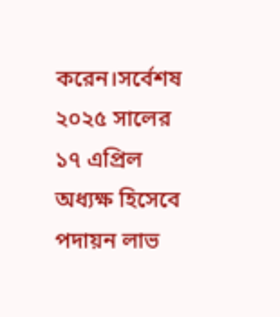করেন।সর্বেশষ ২০২৫ সালের ১৭ এপ্রিল অধ্যক্ষ হিসেবে পদায়ন লাভ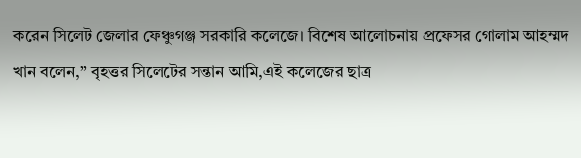করেন সিলেট জেলার ফেঞ্চুগঞ্জ সরকারি কলেজে। বিশেষ আলোচনায় প্রফেসর গোলাম আহম্মদ খান বলেন,” বৃহত্তর সিলেটের সন্তান আমি,এই কলেজের ছাত্র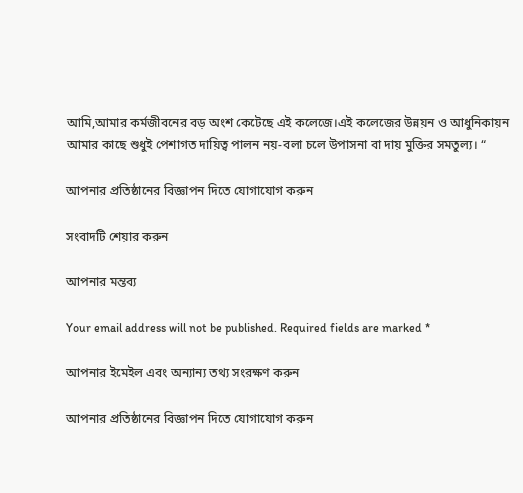আমি,আমার কর্মজীবনের বড় অংশ কেটেছে এই কলেজে।এই কলেজের উন্নয়ন ও আধুনিকায়ন আমার কাছে শুধুই পেশাগত দায়িত্ব পালন নয়-বলা চলে উপাসনা বা দায় মুক্তির সমতুল্য। “

আপনার প্রতিষ্ঠানের বিজ্ঞাপন দিতে যোগাযোগ করুন

সংবাদটি শেয়ার করুন

আপনার মন্তব্য

Your email address will not be published. Required fields are marked *

আপনার ইমেইল এবং অন্যান্য তথ্য সংরক্ষণ করুন

আপনার প্রতিষ্ঠানের বিজ্ঞাপন দিতে যোগাযোগ করুন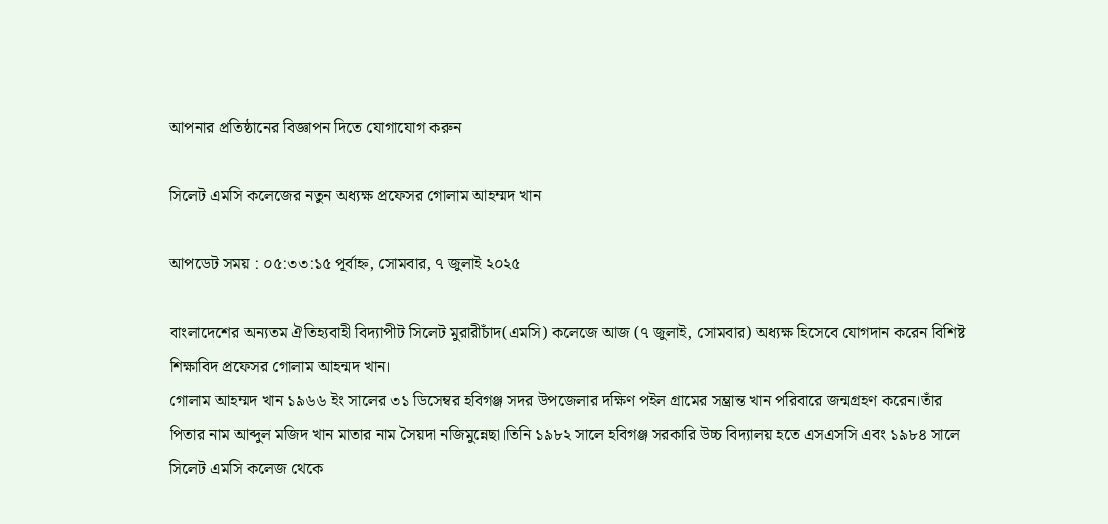আপনার প্রতিষ্ঠানের বিজ্ঞাপন দিতে যোগাযোগ করুন

সিলেট এমসি কলেজের নতুন অধ্যক্ষ প্রফেসর গোলাম আহম্মদ খান

আপডেট সময় : ০৫:৩৩:১৫ পূর্বাহ্ন, সোমবার, ৭ জুলাই ২০২৫

বাংলাদেশের অন্যতম ঐতিহ্যবাহী বিদ্যাপীট সিলেট মুরারীচাঁদ(এমসি) কলেজে আজ (৭ জুলাই, সোমবার) অধ্যক্ষ হিসেবে যোগদান করেন বিশিষ্ট শিক্ষাবিদ প্রফেসর গোলাম আহন্মদ খান।
গোলাম আহম্মদ খান ১৯৬৬ ইং সালের ৩১ ডিসেম্বর হবিগঞ্জ সদর উপজেলার দক্ষিণ পইল গ্রামের সম্ভ্রান্ত খান পরিবারে জন্মগ্রহণ করেন।তাঁর পিতার নাম আব্দুল মজিদ খান মাতার নাম সৈয়দা নজিমুন্নেছা।তিনি ১৯৮২ সালে হবিগঞ্জ সরকারি উচ্চ বিদ্যালয় হতে এসএসসি এবং ১৯৮৪ সালে সিলেট এমসি কলেজ থেকে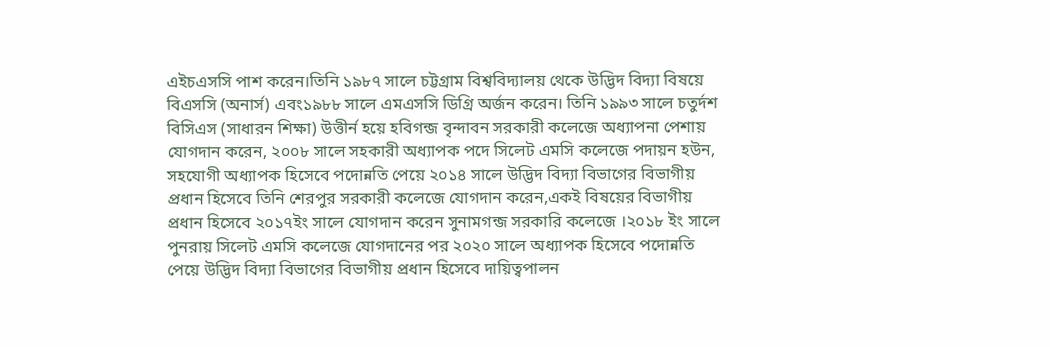এইচএসসি পাশ করেন।তিনি ১৯৮৭ সালে চট্টগ্রাম বিশ্ববিদ্যালয় থেকে উদ্ভিদ বিদ্যা বিষয়ে বিএসসি (অনার্স) এবং১৯৮৮ সালে এমএসসি ডিগ্রি অর্জন করেন। তিনি ১৯৯৩ সালে চতুর্দশ বিসিএস (সাধারন শিক্ষা) উত্তীর্ন হয়ে হবিগন্জ বৃন্দাবন সরকারী কলেজে অধ্যাপনা পেশায় যোগদান করেন, ২০০৮ সালে সহকারী অধ্যাপক পদে সিলেট এমসি কলেজে পদায়ন হউন, সহযোগী অধ্যাপক হিসেবে পদোন্নতি পেয়ে ২০১৪ সালে উদ্ভিদ বিদ্যা বিভাগের বিভাগীয় প্রধান হিসেবে তিনি শেরপুর সরকারী কলেজে যোগদান করেন,একই বিষয়ের বিভাগীয় প্রধান হিসেবে ২০১৭ইং সালে যোগদান করেন সুনামগন্জ সরকারি কলেজে ।২০১৮ ইং সালে পুনরায় সিলেট এমসি কলেজে যোগদানের পর ২০২০ সালে অধ্যাপক হিসেবে পদোন্নতি পেয়ে উদ্ভিদ বিদ্যা বিভাগের বিভাগীয় প্রধান হিসেবে দায়িত্বপালন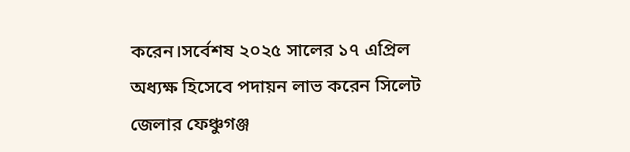করেন।সর্বেশষ ২০২৫ সালের ১৭ এপ্রিল অধ্যক্ষ হিসেবে পদায়ন লাভ করেন সিলেট জেলার ফেঞ্চুগঞ্জ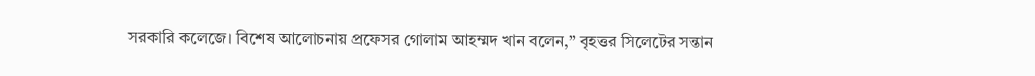সরকারি কলেজে। বিশেষ আলোচনায় প্রফেসর গোলাম আহম্মদ খান বলেন,” বৃহত্তর সিলেটের সন্তান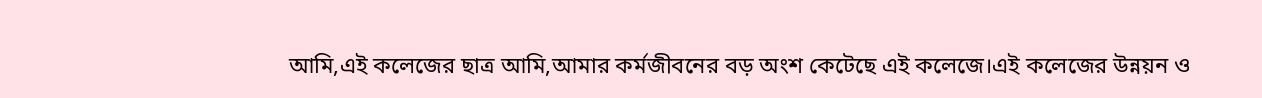আমি,এই কলেজের ছাত্র আমি,আমার কর্মজীবনের বড় অংশ কেটেছে এই কলেজে।এই কলেজের উন্নয়ন ও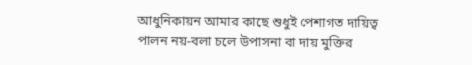আধুনিকায়ন আমার কাছে শুধুই পেশাগত দায়িত্ব পালন নয়-বলা চলে উপাসনা বা দায় মুক্তির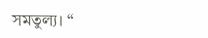সমতুল্য। “